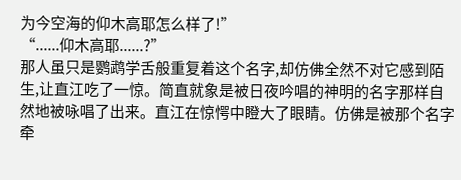为今空海的仰木高耶怎么样了!”
“......仰木高耶......?”
那人虽只是鹦鹉学舌般重复着这个名字,却仿佛全然不对它感到陌生,让直江吃了一惊。简直就象是被日夜吟唱的神明的名字那样自然地被咏唱了出来。直江在惊愕中瞪大了眼睛。仿佛是被那个名字牵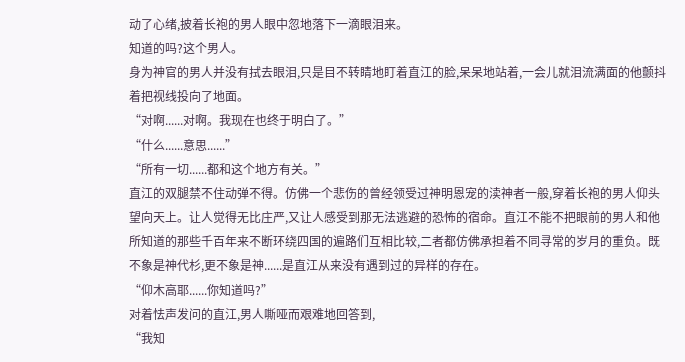动了心绪,披着长袍的男人眼中忽地落下一滴眼泪来。
知道的吗?这个男人。
身为神官的男人并没有拭去眼泪,只是目不转睛地盯着直江的脸,呆呆地站着,一会儿就泪流满面的他颤抖着把视线投向了地面。
“对啊......对啊。我现在也终于明白了。”
“什么......意思......”
“所有一切......都和这个地方有关。”
直江的双腿禁不住动弹不得。仿佛一个悲伤的曾经领受过神明恩宠的渎神者一般,穿着长袍的男人仰头望向天上。让人觉得无比庄严,又让人感受到那无法逃避的恐怖的宿命。直江不能不把眼前的男人和他所知道的那些千百年来不断环绕四国的遍路们互相比较,二者都仿佛承担着不同寻常的岁月的重负。既不象是神代杉,更不象是神......是直江从来没有遇到过的异样的存在。
“仰木高耶......你知道吗?”
对着怯声发问的直江,男人嘶哑而艰难地回答到,
“我知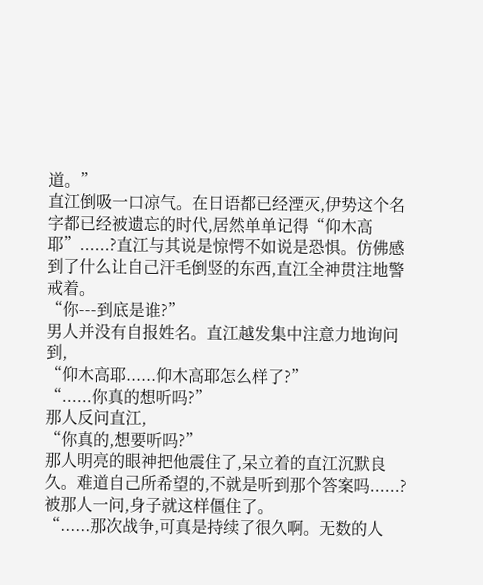道。”
直江倒吸一口凉气。在日语都已经湮灭,伊势这个名字都已经被遗忘的时代,居然单单记得“仰木高耶”......?直江与其说是惊愕不如说是恐惧。仿佛感到了什么让自己汗毛倒竖的东西,直江全神贯注地警戒着。
“你---到底是谁?”
男人并没有自报姓名。直江越发集中注意力地询问到,
“仰木高耶......仰木高耶怎么样了?”
“......你真的想听吗?”
那人反问直江,
“你真的,想要听吗?”
那人明亮的眼神把他震住了,呆立着的直江沉默良久。难道自己所希望的,不就是听到那个答案吗......?被那人一问,身子就这样僵住了。
“......那次战争,可真是持续了很久啊。无数的人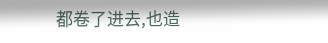都卷了进去,也造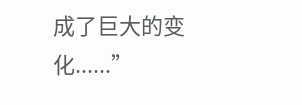成了巨大的变化......”